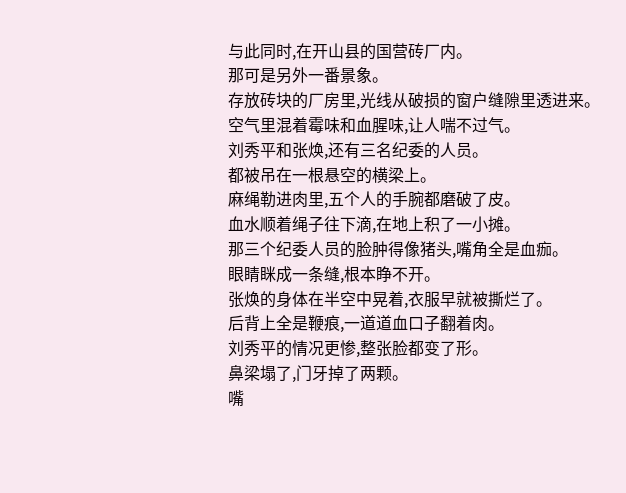与此同时,在开山县的国营砖厂内。
那可是另外一番景象。
存放砖块的厂房里,光线从破损的窗户缝隙里透进来。
空气里混着霉味和血腥味,让人喘不过气。
刘秀平和张焕,还有三名纪委的人员。
都被吊在一根悬空的横梁上。
麻绳勒进肉里,五个人的手腕都磨破了皮。
血水顺着绳子往下滴,在地上积了一小摊。
那三个纪委人员的脸肿得像猪头,嘴角全是血痂。
眼睛眯成一条缝,根本睁不开。
张焕的身体在半空中晃着,衣服早就被撕烂了。
后背上全是鞭痕,一道道血口子翻着肉。
刘秀平的情况更惨,整张脸都变了形。
鼻梁塌了,门牙掉了两颗。
嘴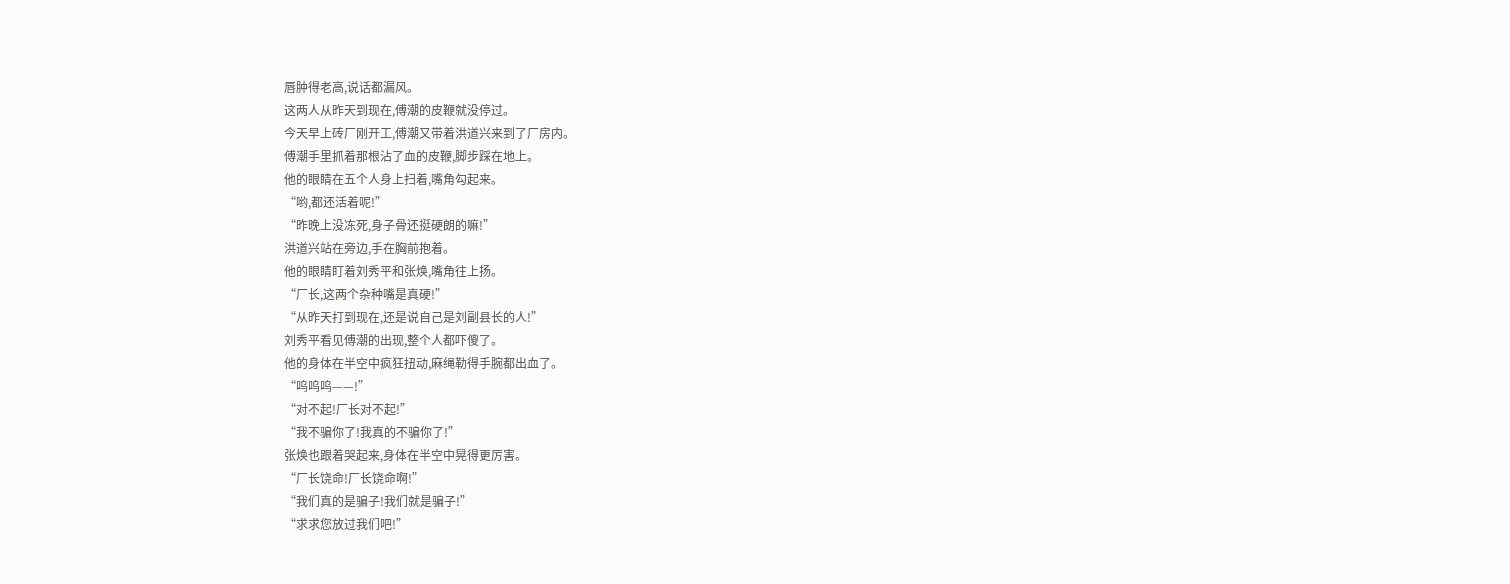唇肿得老高,说话都漏风。
这两人从昨天到现在,傅潮的皮鞭就没停过。
今天早上砖厂刚开工,傅潮又带着洪道兴来到了厂房内。
傅潮手里抓着那根沾了血的皮鞭,脚步踩在地上。
他的眼睛在五个人身上扫着,嘴角勾起来。
“哟,都还活着呢!”
“昨晚上没冻死,身子骨还挺硬朗的嘛!”
洪道兴站在旁边,手在胸前抱着。
他的眼睛盯着刘秀平和张焕,嘴角往上扬。
“厂长,这两个杂种嘴是真硬!”
“从昨天打到现在,还是说自己是刘副县长的人!”
刘秀平看见傅潮的出现,整个人都吓傻了。
他的身体在半空中疯狂扭动,麻绳勒得手腕都出血了。
“呜呜呜——!”
“对不起!厂长对不起!”
“我不骗你了!我真的不骗你了!”
张焕也跟着哭起来,身体在半空中晃得更厉害。
“厂长饶命!厂长饶命啊!”
“我们真的是骗子!我们就是骗子!”
“求求您放过我们吧!”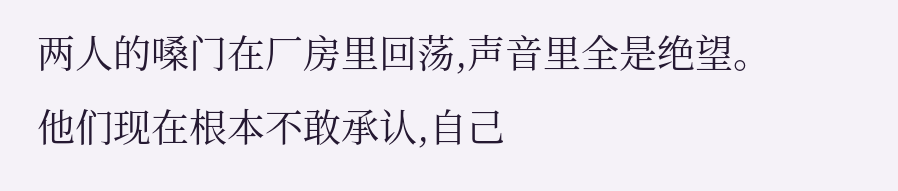两人的嗓门在厂房里回荡,声音里全是绝望。
他们现在根本不敢承认,自己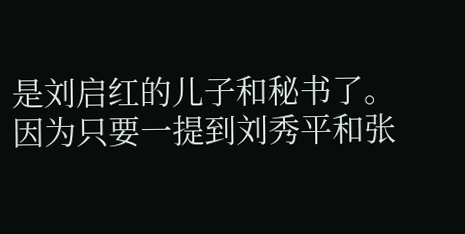是刘启红的儿子和秘书了。
因为只要一提到刘秀平和张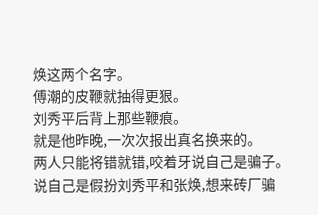焕这两个名字。
傅潮的皮鞭就抽得更狠。
刘秀平后背上那些鞭痕。
就是他昨晚,一次次报出真名换来的。
两人只能将错就错,咬着牙说自己是骗子。
说自己是假扮刘秀平和张焕,想来砖厂骗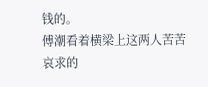钱的。
傅潮看着横梁上这两人苦苦哀求的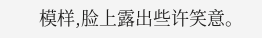模样,脸上露出些许笑意。